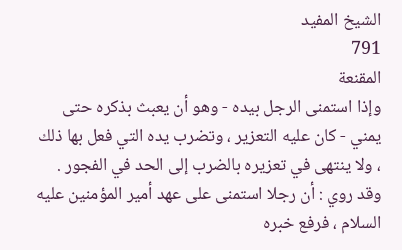الشيخ المفيد
791
المقنعة
وإذا استمنى الرجل بيده - وهو أن يعبث بذكره حتى يمني - كان عليه التعزير ، وتضرب يده التي فعل بها ذلك ، ولا ينتهى في تعزيره بالضرب إلى الحد في الفجور . وقد روي : أن رجلا استمنى على عهد أمير المؤمنين عليه السلام ، فرفع خبره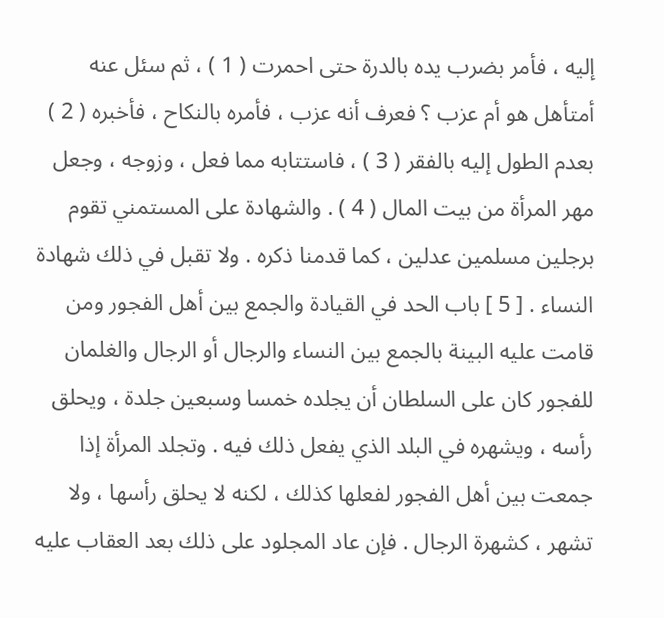إليه ، فأمر بضرب يده بالدرة حتى احمرت ( 1 ) ، ثم سئل عنه أمتأهل هو أم عزب ؟ فعرف أنه عزب ، فأمره بالنكاح ، فأخبره ( 2 ) بعدم الطول إليه بالفقر ( 3 ) ، فاستتابه مما فعل ، وزوجه ، وجعل مهر المرأة من بيت المال ( 4 ) . والشهادة على المستمني تقوم برجلين مسلمين عدلين ، كما قدمنا ذكره . ولا تقبل في ذلك شهادة النساء . [ 5 ] باب الحد في القيادة والجمع بين أهل الفجور ومن قامت عليه البينة بالجمع بين النساء والرجال أو الرجال والغلمان للفجور كان على السلطان أن يجلده خمسا وسبعين جلدة ، ويحلق رأسه ، ويشهره في البلد الذي يفعل ذلك فيه . وتجلد المرأة إذا جمعت بين أهل الفجور لفعلها كذلك ، لكنه لا يحلق رأسها ، ولا تشهر ، كشهرة الرجال . فإن عاد المجلود على ذلك بعد العقاب عليه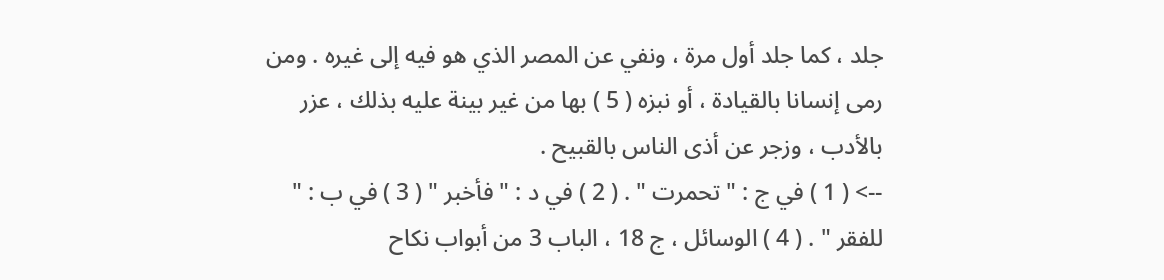جلد ، كما جلد أول مرة ، ونفي عن المصر الذي هو فيه إلى غيره . ومن رمى إنسانا بالقيادة ، أو نبزه ( 5 ) بها من غير بينة عليه بذلك ، عزر بالأدب ، وزجر عن أذى الناس بالقبيح .
--> ( 1 ) في ج : " تحمرت " . ( 2 ) في د : " فأخبر " ( 3 ) في ب : " للفقر " . ( 4 ) الوسائل ، ج 18 ، الباب 3 من أبواب نكاح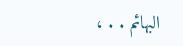البهائم . . ،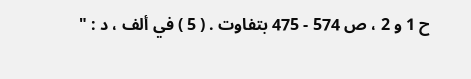ح 1 و 2 ، ص 574 - 475 بتفاوت . ( 5 ) في ألف ، د : "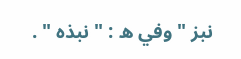نبز " وفي ه : " نبذه " .